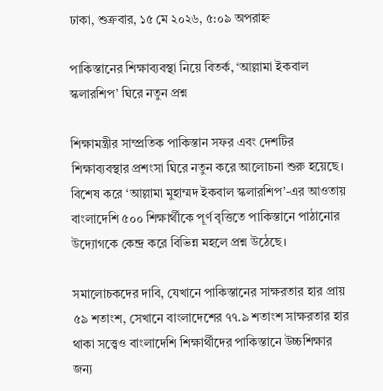ঢাকা, শুক্রবার, ১৫ মে ২০২৬, ৫:০৯ অপরাহ্ন

পাকিস্তানের শিক্ষাব্যবস্থা নিয়ে বিতর্ক, ‘আল্লামা ইকবাল স্কলারশিপ’ ঘিরে নতুন প্রশ্ন

শিক্ষামন্ত্রীর সাম্প্রতিক পাকিস্তান সফর এবং দেশটির শিক্ষাব্যবস্থার প্রশংসা ঘিরে নতুন করে আলোচনা শুরু হয়েছে। বিশেষ করে ‘আল্লামা মুহাম্মদ ইকবাল স্কলারশিপ’-এর আওতায় বাংলাদেশি ৫০০ শিক্ষার্থীকে পূর্ণ বৃত্তিতে পাকিস্তানে পাঠানোর উদ্যোগকে কেন্দ্র করে বিভিন্ন মহলে প্রশ্ন উঠেছে।

সমালোচকদের দাবি, যেখানে পাকিস্তানের সাক্ষরতার হার প্রায় ৫৯ শতাংশ, সেখানে বাংলাদেশের ৭৭.৯ শতাংশ সাক্ষরতার হার থাকা সত্ত্বেও বাংলাদেশি শিক্ষার্থীদের পাকিস্তানে উচ্চশিক্ষার জন্য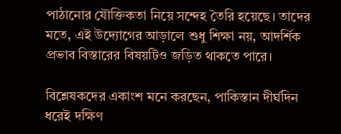পাঠানোর যৌক্তিকতা নিয়ে সন্দেহ তৈরি হয়েছে। তাদের মতে, এই উদ্যোগের আড়ালে শুধু শিক্ষা নয়, আদর্শিক প্রভাব বিস্তারের বিষয়টিও জড়িত থাকতে পারে।

বিশ্লেষকদের একাংশ মনে করছেন, পাকিস্তান দীর্ঘদিন ধরেই দক্ষিণ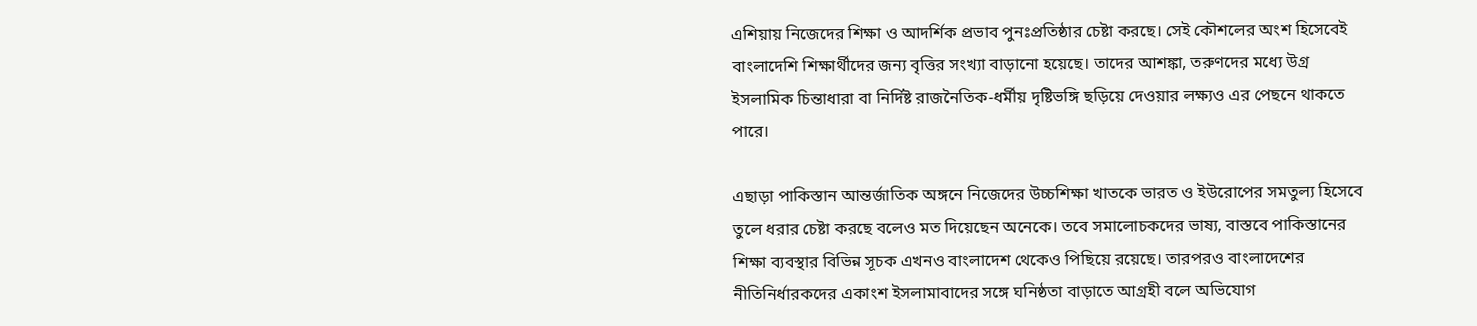এশিয়ায় নিজেদের শিক্ষা ও আদর্শিক প্রভাব পুনঃপ্রতিষ্ঠার চেষ্টা করছে। সেই কৌশলের অংশ হিসেবেই বাংলাদেশি শিক্ষার্থীদের জন্য বৃত্তির সংখ্যা বাড়ানো হয়েছে। তাদের আশঙ্কা, তরুণদের মধ্যে উগ্র ইসলামিক চিন্তাধারা বা নির্দিষ্ট রাজনৈতিক-ধর্মীয় দৃষ্টিভঙ্গি ছড়িয়ে দেওয়ার লক্ষ্যও এর পেছনে থাকতে পারে।

এছাড়া পাকিস্তান আন্তর্জাতিক অঙ্গনে নিজেদের উচ্চশিক্ষা খাতকে ভারত ও ইউরোপের সমতুল্য হিসেবে তুলে ধরার চেষ্টা করছে বলেও মত দিয়েছেন অনেকে। তবে সমালোচকদের ভাষ্য, বাস্তবে পাকিস্তানের শিক্ষা ব্যবস্থার বিভিন্ন সূচক এখনও বাংলাদেশ থেকেও পিছিয়ে রয়েছে। তারপরও বাংলাদেশের নীতিনির্ধারকদের একাংশ ইসলামাবাদের সঙ্গে ঘনিষ্ঠতা বাড়াতে আগ্রহী বলে অভিযোগ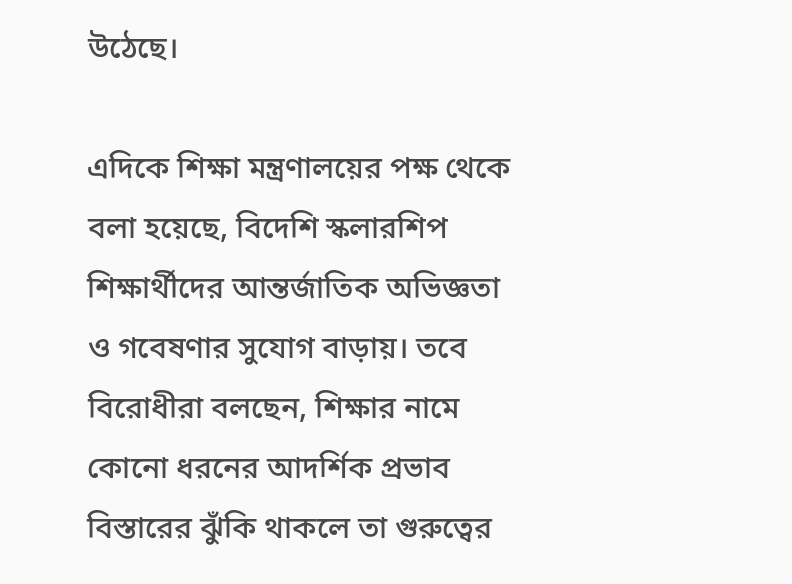উঠেছে।

এদিকে শিক্ষা মন্ত্রণালয়ের পক্ষ থেকে বলা হয়েছে, বিদেশি স্কলারশিপ শিক্ষার্থীদের আন্তর্জাতিক অভিজ্ঞতা ও গবেষণার সুযোগ বাড়ায়। তবে বিরোধীরা বলছেন, শিক্ষার নামে কোনো ধরনের আদর্শিক প্রভাব বিস্তারের ঝুঁকি থাকলে তা গুরুত্বের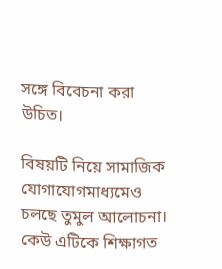সঙ্গে বিবেচনা করা উচিত।

বিষয়টি নিয়ে সামাজিক যোগাযোগমাধ্যমেও চলছে তুমুল আলোচনা। কেউ এটিকে শিক্ষাগত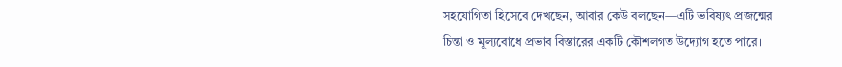সহযোগিতা হিসেবে দেখছেন, আবার কেউ বলছেন—এটি ভবিষ্যৎ প্রজন্মের চিন্তা ও মূল্যবোধে প্রভাব বিস্তারের একটি কৌশলগত উদ্যোগ হতে পারে।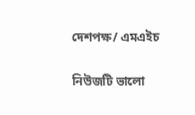দেশপক্ষ/ এমএইচ

নিউজটি ভালো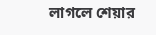লাগলে শেয়ার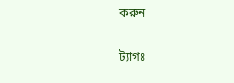করুন

ট্যাগঃ